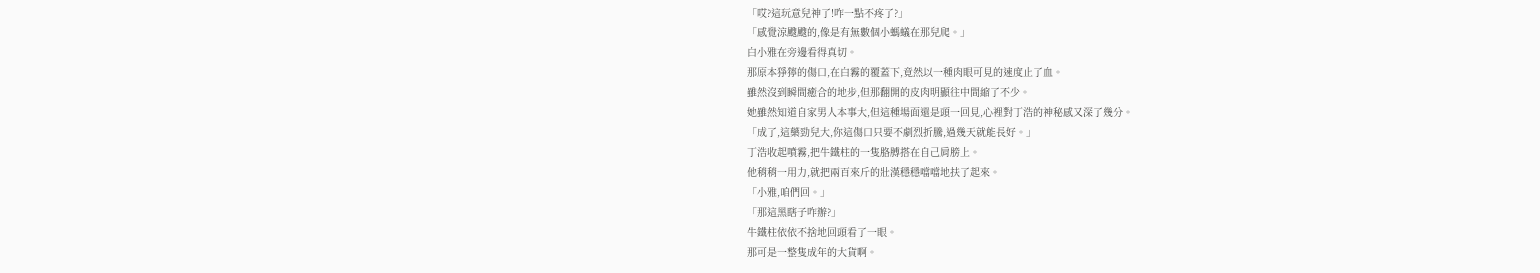「哎?這玩意兒神了!咋一點不疼了?」
「感覺涼颼颼的,像是有無數個小螞蟻在那兒爬。」
白小雅在旁邊看得真切。
那原本猙獰的傷口,在白霧的覆蓋下,竟然以一種肉眼可見的速度止了血。
雖然沒到瞬間癒合的地步,但那翻開的皮肉明顯往中間縮了不少。
她雖然知道自家男人本事大,但這種場面還是頭一回見,心裡對丁浩的神秘感又深了幾分。
「成了,這藥勁兒大,你這傷口只要不劇烈折騰,過幾天就能長好。」
丁浩收起噴霧,把牛鐵柱的一隻胳膊搭在自己肩膀上。
他稍稍一用力,就把兩百來斤的壯漢穩穩噹噹地扶了起來。
「小雅,咱們回。」
「那這黑瞎子咋辦?」
牛鐵柱依依不捨地回頭看了一眼。
那可是一整隻成年的大貨啊。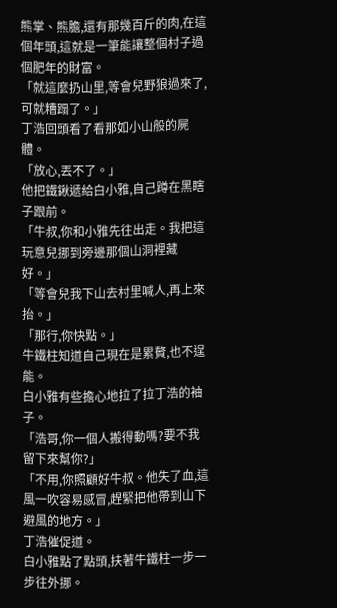熊掌、熊膽,還有那幾百斤的肉,在這個年頭,這就是一筆能讓整個村子過個肥年的財富。
「就這麼扔山里,等會兒野狼過來了,可就糟蹋了。」
丁浩回頭看了看那如小山般的屍體。
「放心,丟不了。」
他把鐵鍬遞給白小雅,自己蹲在黑瞎子跟前。
「牛叔,你和小雅先往出走。我把這玩意兒挪到旁邊那個山洞裡藏好。」
「等會兒我下山去村里喊人,再上來抬。」
「那行,你快點。」
牛鐵柱知道自己現在是累贅,也不逞能。
白小雅有些擔心地拉了拉丁浩的袖子。
「浩哥,你一個人搬得動嗎?要不我留下來幫你?」
「不用,你照顧好牛叔。他失了血,這風一吹容易感冒,趕緊把他帶到山下避風的地方。」
丁浩催促道。
白小雅點了點頭,扶著牛鐵柱一步一步往外挪。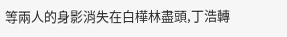等兩人的身影消失在白樺林盡頭,丁浩轉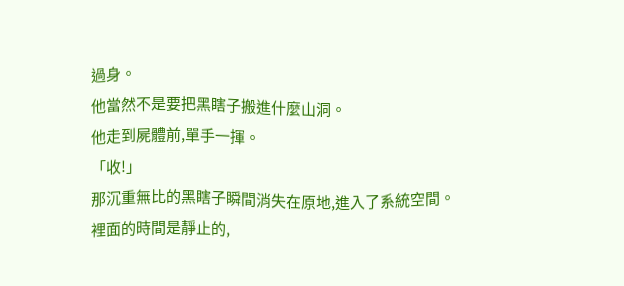過身。
他當然不是要把黑瞎子搬進什麼山洞。
他走到屍體前,單手一揮。
「收!」
那沉重無比的黑瞎子瞬間消失在原地,進入了系統空間。
裡面的時間是靜止的,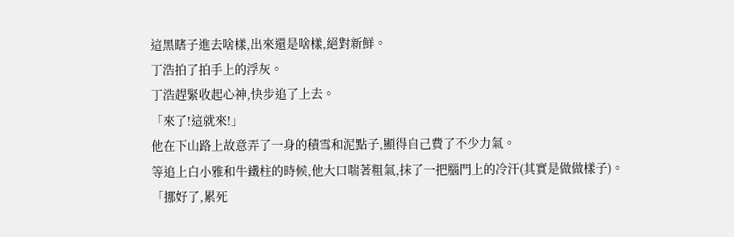這黑瞎子進去啥樣,出來還是啥樣,絕對新鮮。
丁浩拍了拍手上的浮灰。
丁浩趕緊收起心神,快步追了上去。
「來了!這就來!」
他在下山路上故意弄了一身的積雪和泥點子,顯得自己費了不少力氣。
等追上白小雅和牛鐵柱的時候,他大口喘著粗氣,抹了一把腦門上的冷汗(其實是做做樣子)。
「挪好了,累死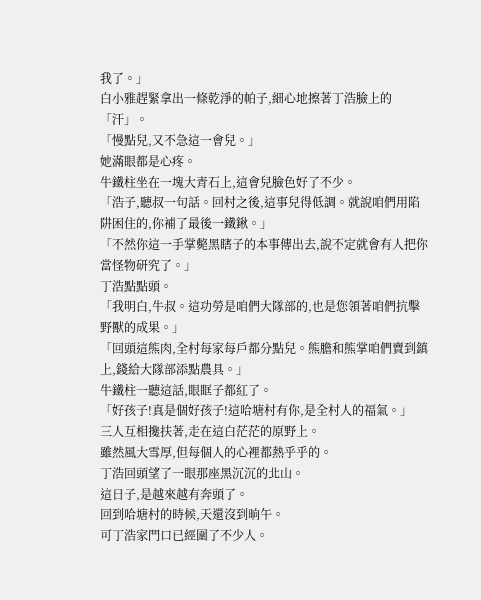我了。」
白小雅趕緊拿出一條乾淨的帕子,細心地擦著丁浩臉上的「汗」。
「慢點兒,又不急這一會兒。」
她滿眼都是心疼。
牛鐵柱坐在一塊大青石上,這會兒臉色好了不少。
「浩子,聽叔一句話。回村之後,這事兒得低調。就說咱們用陷阱困住的,你補了最後一鐵鍬。」
「不然你這一手掌斃黑瞎子的本事傳出去,說不定就會有人把你當怪物研究了。」
丁浩點點頭。
「我明白,牛叔。這功勞是咱們大隊部的,也是您領著咱們抗擊野獸的成果。」
「回頭這熊肉,全村每家每戶都分點兒。熊膽和熊掌咱們賣到鎮上,錢給大隊部添點農具。」
牛鐵柱一聽這話,眼眶子都紅了。
「好孩子!真是個好孩子!這哈塘村有你,是全村人的福氣。」
三人互相攙扶著,走在這白茫茫的原野上。
雖然風大雪厚,但每個人的心裡都熱乎乎的。
丁浩回頭望了一眼那座黑沉沉的北山。
這日子,是越來越有奔頭了。
回到哈塘村的時候,天還沒到晌午。
可丁浩家門口已經圍了不少人。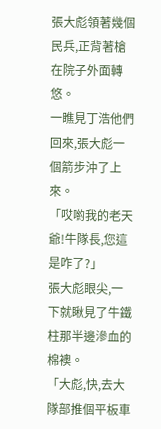張大彪領著幾個民兵,正背著槍在院子外面轉悠。
一瞧見丁浩他們回來,張大彪一個箭步沖了上來。
「哎喲我的老天爺!牛隊長,您這是咋了?」
張大彪眼尖,一下就瞅見了牛鐵柱那半邊滲血的棉襖。
「大彪,快,去大隊部推個平板車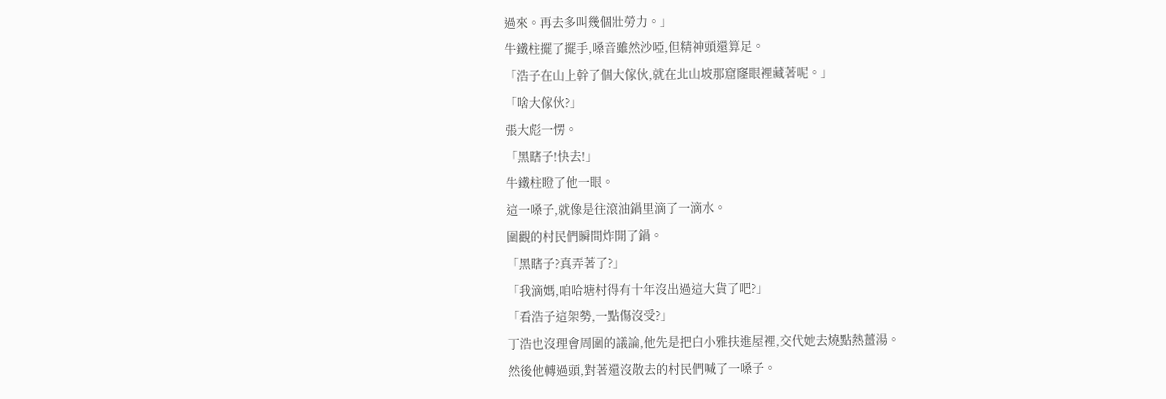過來。再去多叫幾個壯勞力。」
牛鐵柱擺了擺手,嗓音雖然沙啞,但精神頭還算足。
「浩子在山上幹了個大傢伙,就在北山坡那窟窿眼裡藏著呢。」
「啥大傢伙?」
張大彪一愣。
「黑瞎子!快去!」
牛鐵柱瞪了他一眼。
這一嗓子,就像是往滾油鍋里滴了一滴水。
圍觀的村民們瞬間炸開了鍋。
「黑瞎子?真弄著了?」
「我滴媽,咱哈塘村得有十年沒出過這大貨了吧?」
「看浩子這架勢,一點傷沒受?」
丁浩也沒理會周圍的議論,他先是把白小雅扶進屋裡,交代她去燒點熱薑湯。
然後他轉過頭,對著還沒散去的村民們喊了一嗓子。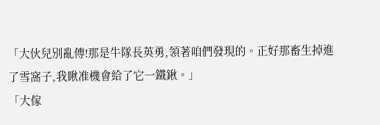「大伙兒別亂傳!那是牛隊長英勇,領著咱們發現的。正好那畜生掉進了雪窩子,我瞅准機會給了它一鐵鍬。」
「大傢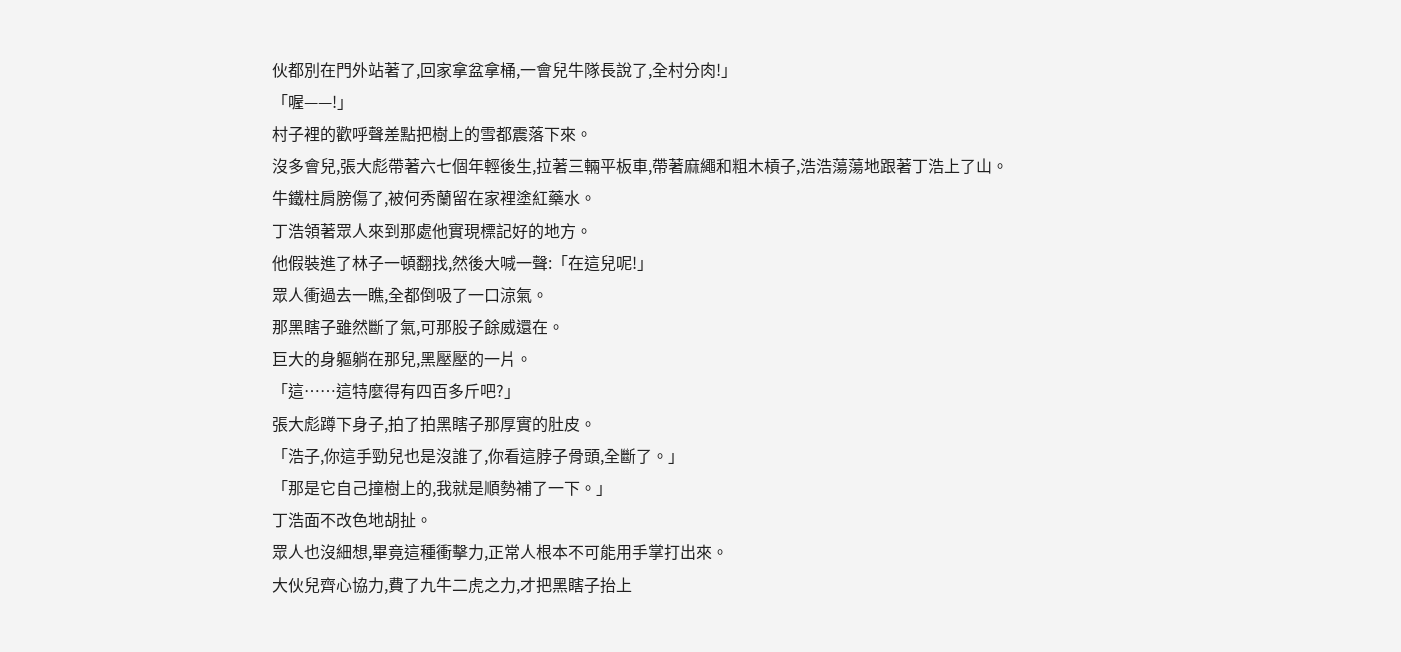伙都別在門外站著了,回家拿盆拿桶,一會兒牛隊長說了,全村分肉!」
「喔——!」
村子裡的歡呼聲差點把樹上的雪都震落下來。
沒多會兒,張大彪帶著六七個年輕後生,拉著三輛平板車,帶著麻繩和粗木槓子,浩浩蕩蕩地跟著丁浩上了山。
牛鐵柱肩膀傷了,被何秀蘭留在家裡塗紅藥水。
丁浩領著眾人來到那處他實現標記好的地方。
他假裝進了林子一頓翻找,然後大喊一聲:「在這兒呢!」
眾人衝過去一瞧,全都倒吸了一口涼氣。
那黑瞎子雖然斷了氣,可那股子餘威還在。
巨大的身軀躺在那兒,黑壓壓的一片。
「這……這特麼得有四百多斤吧?」
張大彪蹲下身子,拍了拍黑瞎子那厚實的肚皮。
「浩子,你這手勁兒也是沒誰了,你看這脖子骨頭,全斷了。」
「那是它自己撞樹上的,我就是順勢補了一下。」
丁浩面不改色地胡扯。
眾人也沒細想,畢竟這種衝擊力,正常人根本不可能用手掌打出來。
大伙兒齊心協力,費了九牛二虎之力,才把黑瞎子抬上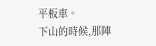平板車。
下山的時候,那陣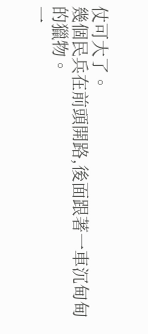仗可大了。
幾個民兵在前頭開路,後面跟著一車沉甸甸的獵物。
一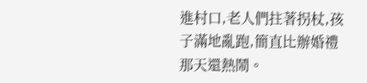進村口,老人們拄著拐杖,孩子滿地亂跑,簡直比辦婚禮那天還熱鬧。